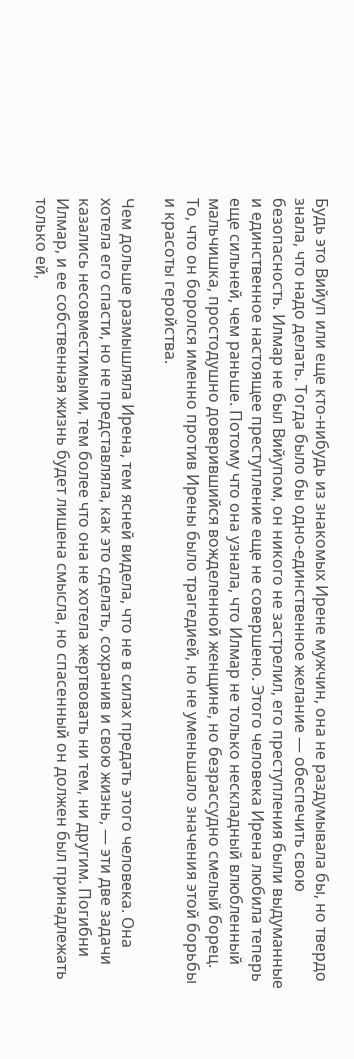Будь это Вийуп или еще кто-нибудь из знакомых Ирене мужчин, она не раздумывала бы, но твердо знала, что надо делать. Тогда было бы одно-единственное желание — обеспечить свою безопасность. Илмар не был Вийупом, он никого не застрелил, его преступления были выдуманные и единственное настоящее преступление еще не совершено. Этого человека Ирена любила теперь еще сильней, чем раньше. Потому что она узнала, что Илмар не только нескладный влюбленный мальчишка, простодушно доверившийся вожделенной женщине, но безрассудно смелый борец. То, что он боролся именно против Ирены было трагедией, но не уменьшало значения этой борьбы и красоты геройства.

Чем дольше размышляла Ирена, тем ясней видела, что не в силах предать этого человека. Она хотела его спасти, но не представляла, как это сделать, сохранив и свою жизнь, — эти две задачи казались несовместимыми, тем более что она не хотела жертвовать ни тем, ни другим. Погибни Илмар, и ее собственная жизнь будет лишена смысла, но спасенный он должен был принадлежать только ей,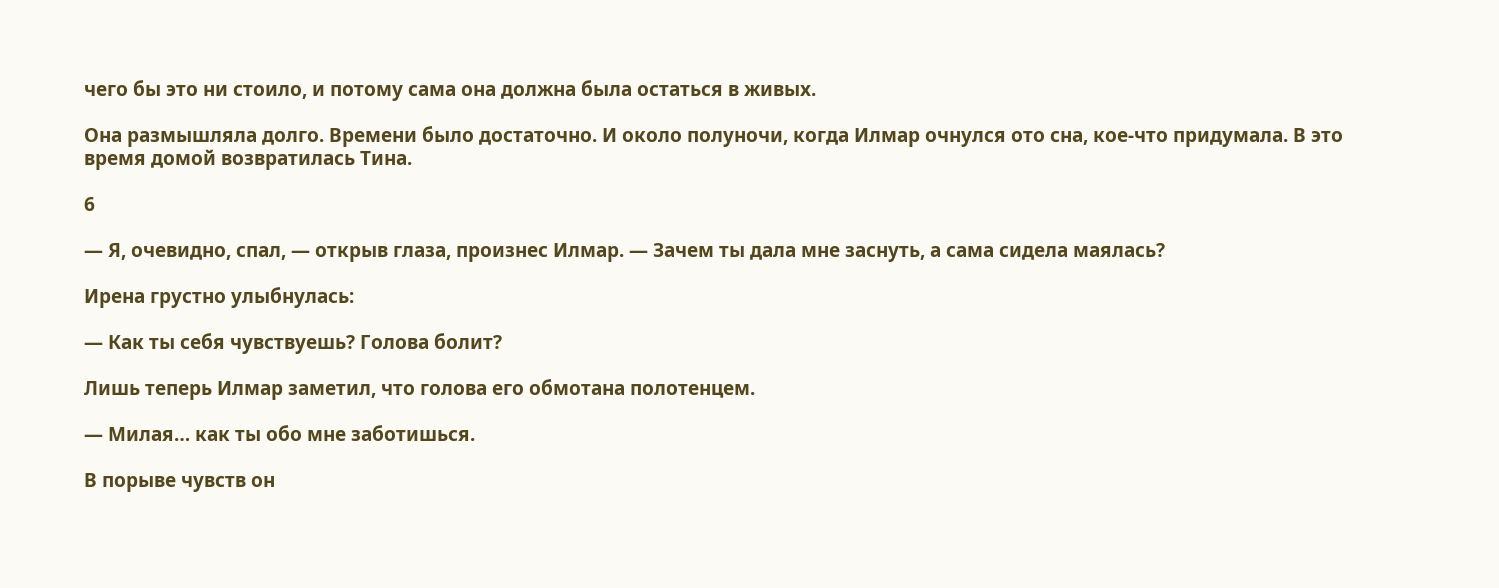чего бы это ни стоило, и потому сама она должна была остаться в живых.

Она размышляла долго. Времени было достаточно. И около полуночи, когда Илмар очнулся ото сна, кое-что придумала. В это время домой возвратилась Тина.

6

— Я, очевидно, спал, — открыв глаза, произнес Илмар. — Зачем ты дала мне заснуть, а сама сидела маялась?

Ирена грустно улыбнулась:

— Как ты себя чувствуешь? Голова болит?

Лишь теперь Илмар заметил, что голова его обмотана полотенцем.

— Милая… как ты обо мне заботишься.

В порыве чувств он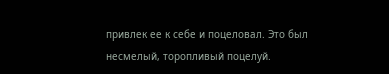привлек ее к себе и поцеловал. Это был несмелый, торопливый поцелуй.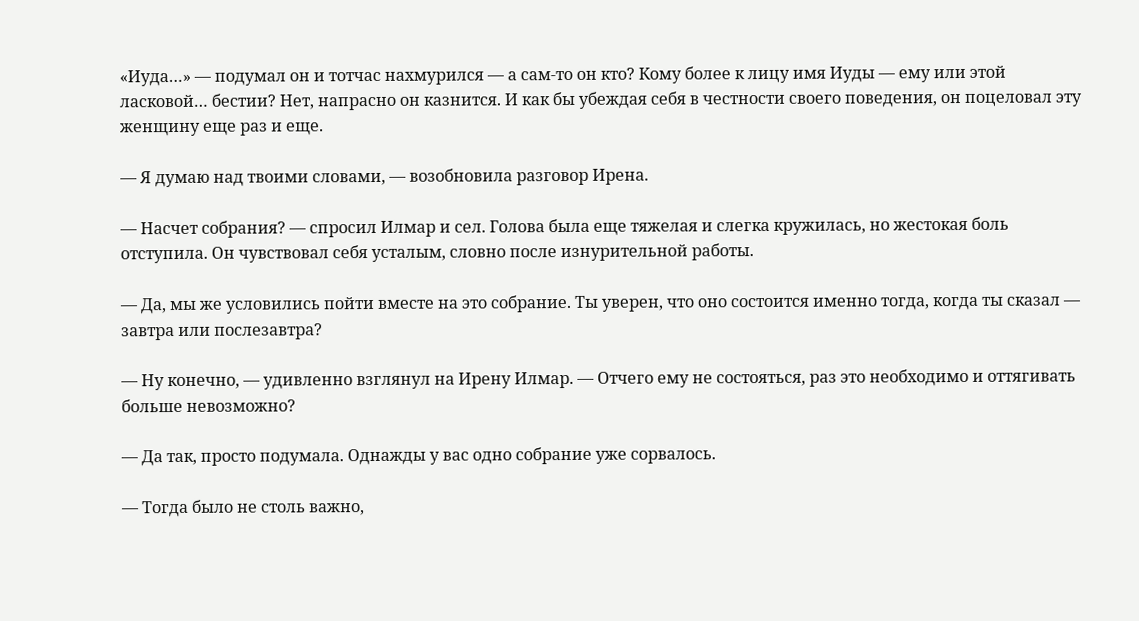«Иуда…» — подумал он и тотчас нахмурился — а сам-то он кто? Кому более к лицу имя Иуды — ему или этой ласковой… бестии? Нет, напрасно он казнится. И как бы убеждая себя в честности своего поведения, он поцеловал эту женщину еще раз и еще.

— Я думаю над твоими словами, — возобновила разговор Ирена.

— Насчет собрания? — спросил Илмар и сел. Голова была еще тяжелая и слегка кружилась, но жестокая боль отступила. Он чувствовал себя усталым, словно после изнурительной работы.

— Да, мы же условились пойти вместе на это собрание. Ты уверен, что оно состоится именно тогда, когда ты сказал — завтра или послезавтра?

— Ну конечно, — удивленно взглянул на Ирену Илмар. — Отчего ему не состояться, раз это необходимо и оттягивать больше невозможно?

— Да так, просто подумала. Однажды у вас одно собрание уже сорвалось.

— Тогда было не столь важно,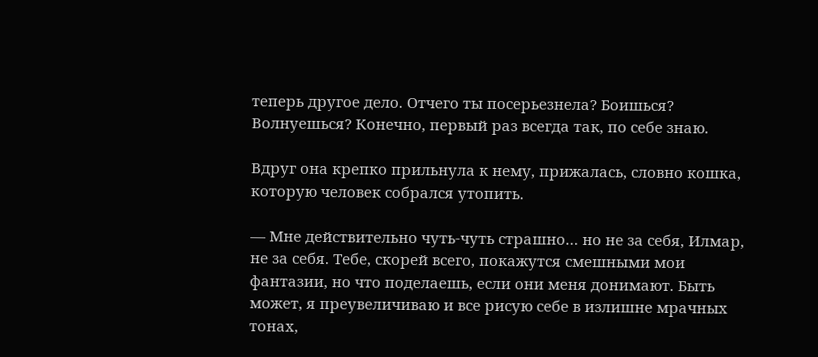теперь другое дело. Отчего ты посерьезнела? Боишься? Волнуешься? Конечно, первый раз всегда так, по себе знаю.

Вдруг она крепко прильнула к нему, прижалась, словно кошка, которую человек собрался утопить.

— Мне действительно чуть-чуть страшно… но не за себя, Илмар, не за себя. Тебе, скорей всего, покажутся смешными мои фантазии, но что поделаешь, если они меня донимают. Быть может, я преувеличиваю и все рисую себе в излишне мрачных тонах,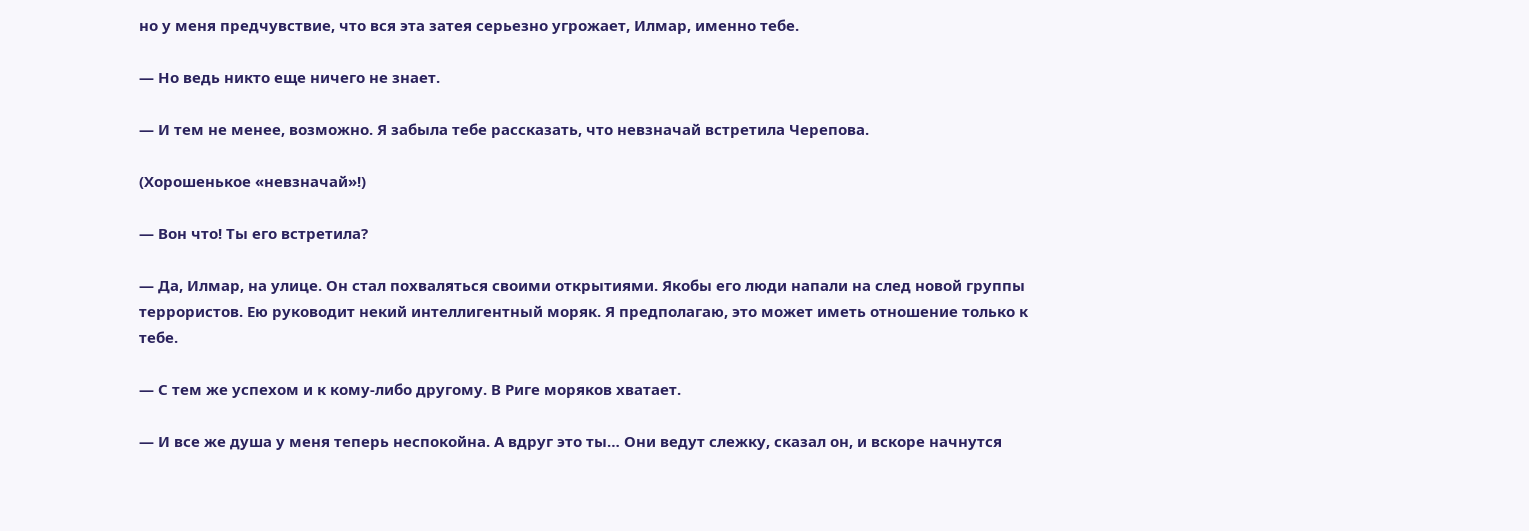но у меня предчувствие, что вся эта затея серьезно угрожает, Илмар, именно тебе.

— Но ведь никто еще ничего не знает.

— И тем не менее, возможно. Я забыла тебе рассказать, что невзначай встретила Черепова.

(Хорошенькое «невзначай»!)

— Вон что! Ты его встретила?

— Да, Илмар, на улице. Он стал похваляться своими открытиями. Якобы его люди напали на след новой группы террористов. Ею руководит некий интеллигентный моряк. Я предполагаю, это может иметь отношение только к тебе.

— С тем же успехом и к кому-либо другому. В Риге моряков хватает.

— И все же душа у меня теперь неспокойна. А вдруг это ты… Они ведут слежку, сказал он, и вскоре начнутся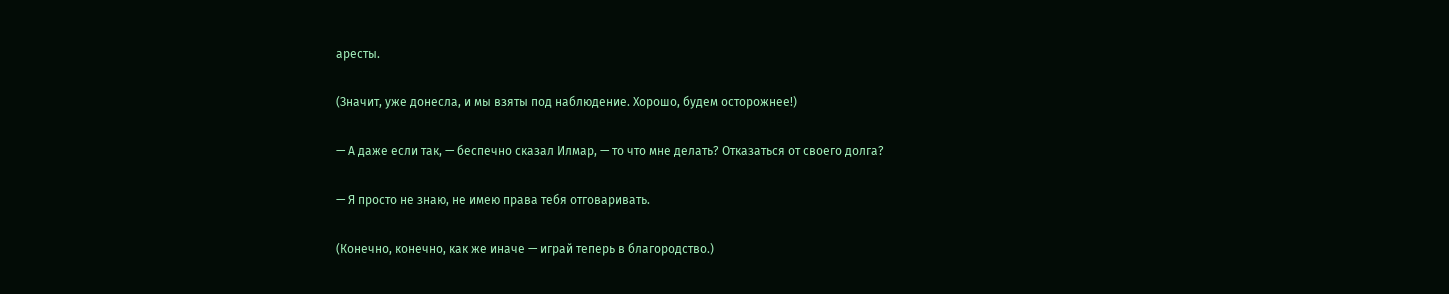аресты.

(Значит, уже донесла, и мы взяты под наблюдение. Хорошо, будем осторожнее!)

— А даже если так, — беспечно сказал Илмар, — то что мне делать? Отказаться от своего долга?

— Я просто не знаю, не имею права тебя отговаривать.

(Конечно, конечно, как же иначе — играй теперь в благородство.)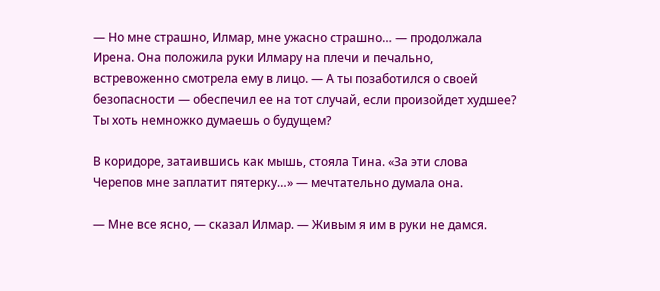— Но мне страшно, Илмар, мне ужасно страшно… — продолжала Ирена. Она положила руки Илмару на плечи и печально, встревоженно смотрела ему в лицо. — А ты позаботился о своей безопасности — обеспечил ее на тот случай, если произойдет худшее? Ты хоть немножко думаешь о будущем?

В коридоре, затаившись как мышь, стояла Тина. «За эти слова Черепов мне заплатит пятерку…» — мечтательно думала она.

— Мне все ясно, — сказал Илмар. — Живым я им в руки не дамся.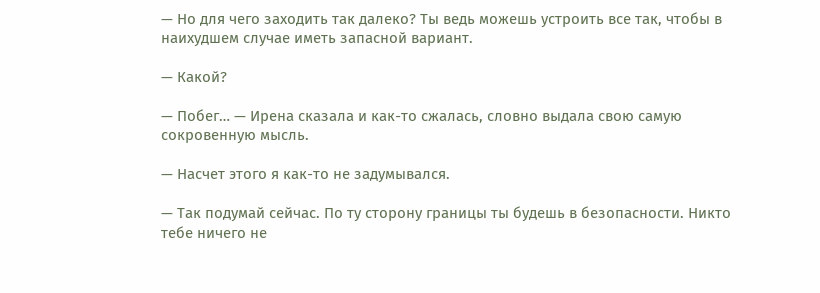— Но для чего заходить так далеко? Ты ведь можешь устроить все так, чтобы в наихудшем случае иметь запасной вариант.

— Какой?

— Побег… — Ирена сказала и как-то сжалась, словно выдала свою самую сокровенную мысль.

— Насчет этого я как-то не задумывался.

— Так подумай сейчас. По ту сторону границы ты будешь в безопасности. Никто тебе ничего не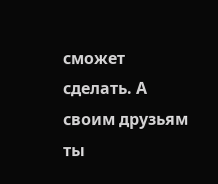сможет сделать. А своим друзьям ты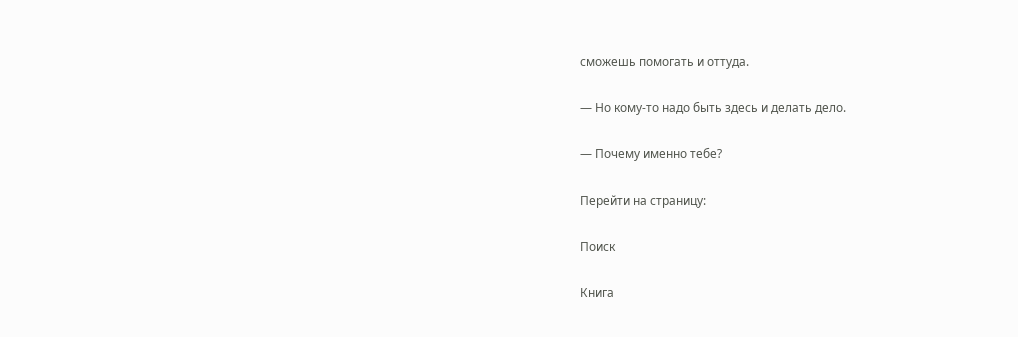сможешь помогать и оттуда.

— Но кому-то надо быть здесь и делать дело.

— Почему именно тебе?

Перейти на страницу:

Поиск

Книга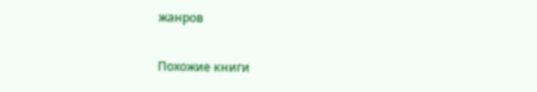жанров

Похожие книги